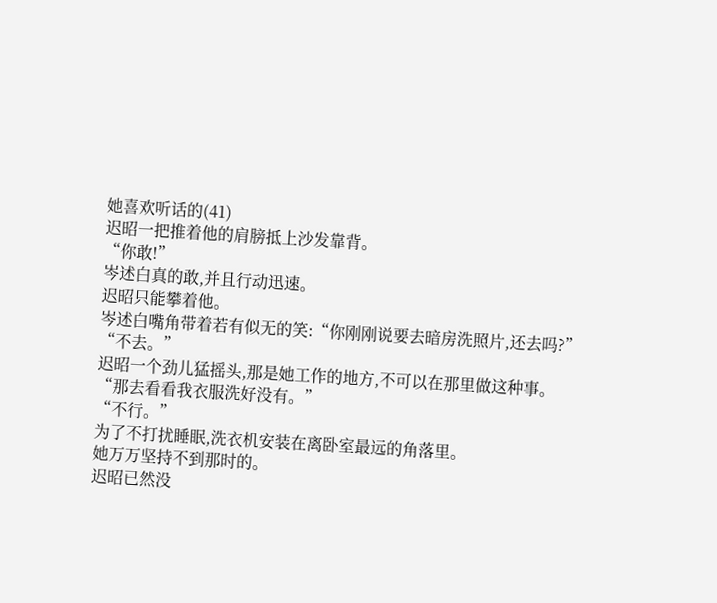她喜欢听话的(41)
迟昭一把推着他的肩膀抵上沙发靠背。
“你敢!”
岑述白真的敢,并且行动迅速。
迟昭只能攀着他。
岑述白嘴角带着若有似无的笑:“你刚刚说要去暗房洗照片,还去吗?”
“不去。”
迟昭一个劲儿猛摇头,那是她工作的地方,不可以在那里做这种事。
“那去看看我衣服洗好没有。”
“不行。”
为了不打扰睡眠,洗衣机安装在离卧室最远的角落里。
她万万坚持不到那时的。
迟昭已然没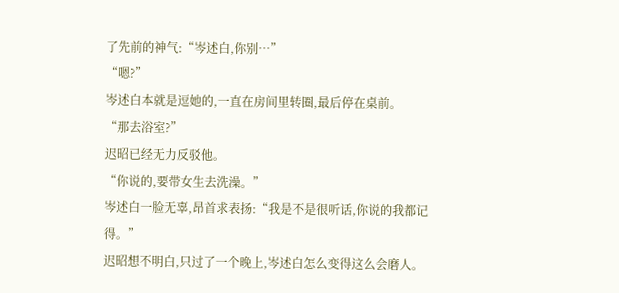了先前的神气:“岑述白,你别…”
“嗯?”
岑述白本就是逗她的,一直在房间里转圈,最后停在桌前。
“那去浴室?”
迟昭已经无力反驳他。
“你说的,要带女生去洗澡。”
岑述白一脸无辜,昂首求表扬:“我是不是很听话,你说的我都记得。”
迟昭想不明白,只过了一个晚上,岑述白怎么变得这么会磨人。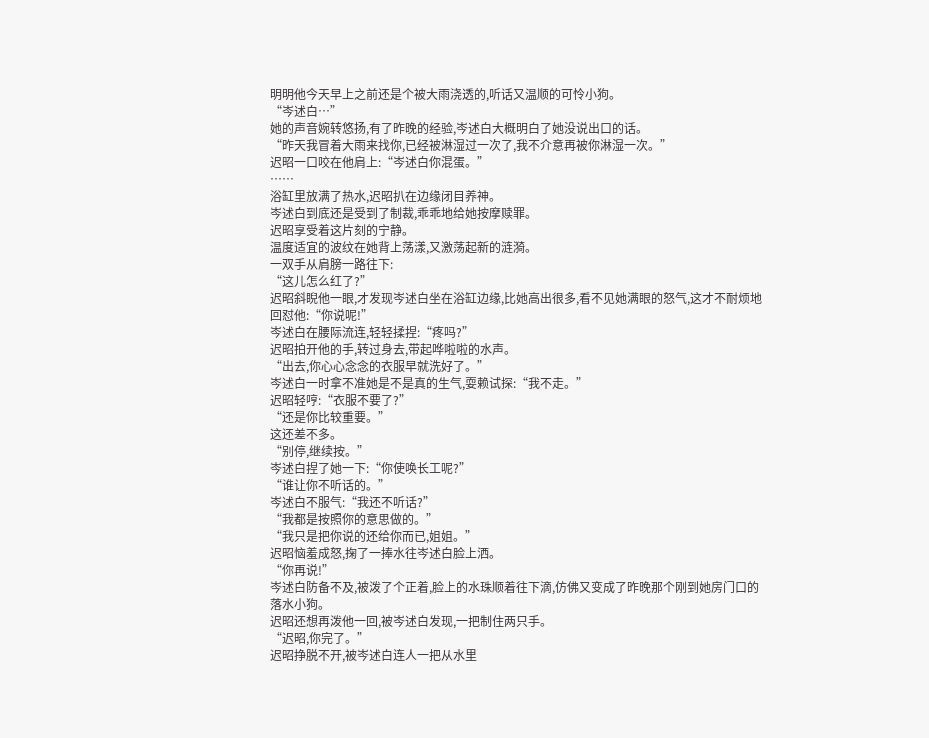明明他今天早上之前还是个被大雨浇透的,听话又温顺的可怜小狗。
“岑述白…”
她的声音婉转悠扬,有了昨晚的经验,岑述白大概明白了她没说出口的话。
“昨天我冒着大雨来找你,已经被淋湿过一次了,我不介意再被你淋湿一次。”
迟昭一口咬在他肩上:“岑述白你混蛋。”
……
浴缸里放满了热水,迟昭扒在边缘闭目养神。
岑述白到底还是受到了制裁,乖乖地给她按摩赎罪。
迟昭享受着这片刻的宁静。
温度适宜的波纹在她背上荡漾,又激荡起新的涟漪。
一双手从肩膀一路往下:
“这儿怎么红了?”
迟昭斜睨他一眼,才发现岑述白坐在浴缸边缘,比她高出很多,看不见她满眼的怒气,这才不耐烦地回怼他:“你说呢!”
岑述白在腰际流连,轻轻揉捏:“疼吗?”
迟昭拍开他的手,转过身去,带起哗啦啦的水声。
“出去,你心心念念的衣服早就洗好了。”
岑述白一时拿不准她是不是真的生气,耍赖试探:“我不走。”
迟昭轻哼:“衣服不要了?”
“还是你比较重要。”
这还差不多。
“别停,继续按。”
岑述白捏了她一下:“你使唤长工呢?”
“谁让你不听话的。”
岑述白不服气:“我还不听话?”
“我都是按照你的意思做的。”
“我只是把你说的还给你而已,姐姐。”
迟昭恼羞成怒,掬了一捧水往岑述白脸上洒。
“你再说!”
岑述白防备不及,被泼了个正着,脸上的水珠顺着往下滴,仿佛又变成了昨晚那个刚到她房门口的落水小狗。
迟昭还想再泼他一回,被岑述白发现,一把制住两只手。
“迟昭,你完了。”
迟昭挣脱不开,被岑述白连人一把从水里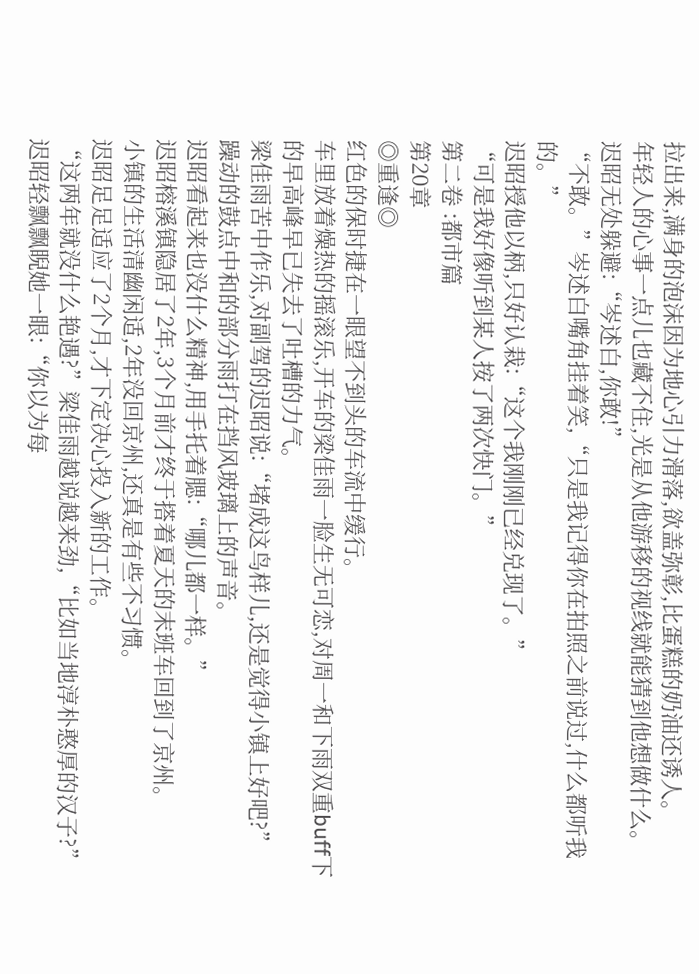拉出来,满身的泡沫因为地心引力滑落,欲盖弥彰,比蛋糕的奶油还诱人。
年轻人的心事一点儿也藏不住,光是从他游移的视线就能猜到他想做什么。
迟昭无处躲避:“岑述白,你敢!”
“不敢。”岑述白嘴角挂着笑,“只是我记得你在拍照之前说过,什么都听我的。”
迟昭授他以柄,只好认栽:“这个我刚刚已经兑现了。”
“可是我好像听到某人按了两次快门。”
第二卷 :都市篇
第20章
◎重逢◎
红色的保时捷在一眼望不到头的车流中缓行。
车里放着燥热的摇滚乐,开车的梁佳雨一脸生无可恋,对周一和下雨双重buff下的早高峰早已失去了吐槽的力气。
梁佳雨苦中作乐,对副驾的迟昭说:“堵成这鸟样儿,还是觉得小镇上好吧?”
躁动的鼓点中和的部分雨打在挡风玻璃上的声音。
迟昭看起来也没什么精神,用手托着腮:“哪儿都一样。”
迟昭榕溪镇隐居了2年,3个月前才终于搭着夏天的末班车回到了京州。
小镇的生活清幽闲适,2年没回京州,还真是有些不习惯。
迟昭足足适应了2个月,才下定决心投入新的工作。
“这两年就没什么艳遇?”梁佳雨越说越来劲,“比如当地淳朴憨厚的汉子?”
迟昭轻飘飘睨她一眼:“你以为每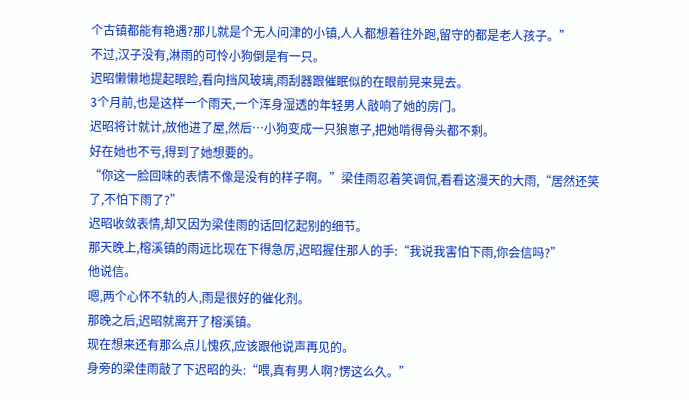个古镇都能有艳遇?那儿就是个无人问津的小镇,人人都想着往外跑,留守的都是老人孩子。”
不过,汉子没有,淋雨的可怜小狗倒是有一只。
迟昭懒懒地提起眼睑,看向挡风玻璃,雨刮器跟催眠似的在眼前晃来晃去。
3个月前,也是这样一个雨天,一个浑身湿透的年轻男人敲响了她的房门。
迟昭将计就计,放他进了屋,然后…小狗变成一只狼崽子,把她啃得骨头都不剩。
好在她也不亏,得到了她想要的。
“你这一脸回味的表情不像是没有的样子啊。”梁佳雨忍着笑调侃,看看这漫天的大雨,“居然还笑了,不怕下雨了?”
迟昭收敛表情,却又因为梁佳雨的话回忆起别的细节。
那天晚上,榕溪镇的雨远比现在下得急厉,迟昭握住那人的手:“我说我害怕下雨,你会信吗?”
他说信。
嗯,两个心怀不轨的人,雨是很好的催化剂。
那晚之后,迟昭就离开了榕溪镇。
现在想来还有那么点儿愧疚,应该跟他说声再见的。
身旁的梁佳雨敲了下迟昭的头:“喂,真有男人啊?愣这么久。”